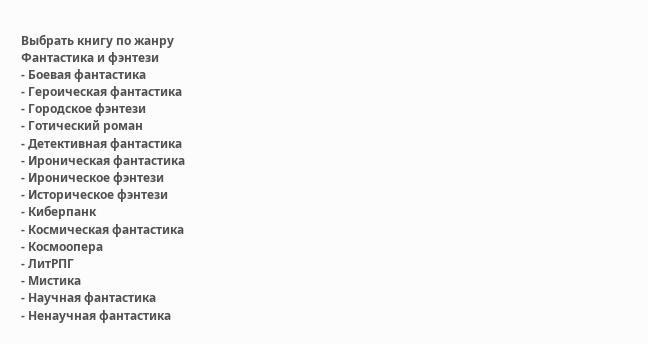Выбрать книгу по жанру
Фантастика и фэнтези
- Боевая фантастика
- Героическая фантастика
- Городское фэнтези
- Готический роман
- Детективная фантастика
- Ироническая фантастика
- Ироническое фэнтези
- Историческое фэнтези
- Киберпанк
- Космическая фантастика
- Космоопера
- ЛитРПГ
- Мистика
- Научная фантастика
- Ненаучная фантастика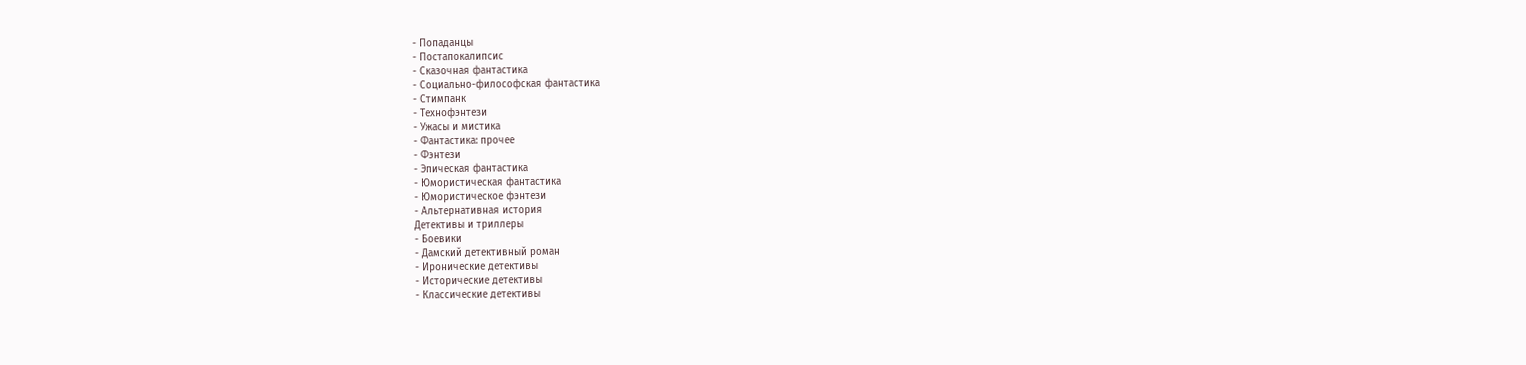- Попаданцы
- Постапокалипсис
- Сказочная фантастика
- Социально-философская фантастика
- Стимпанк
- Технофэнтези
- Ужасы и мистика
- Фантастика: прочее
- Фэнтези
- Эпическая фантастика
- Юмористическая фантастика
- Юмористическое фэнтези
- Альтернативная история
Детективы и триллеры
- Боевики
- Дамский детективный роман
- Иронические детективы
- Исторические детективы
- Классические детективы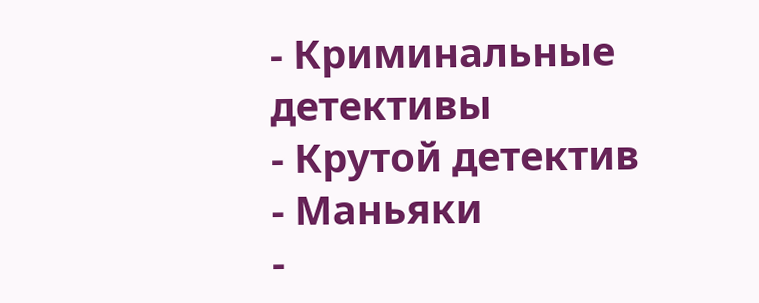- Криминальные детективы
- Крутой детектив
- Маньяки
-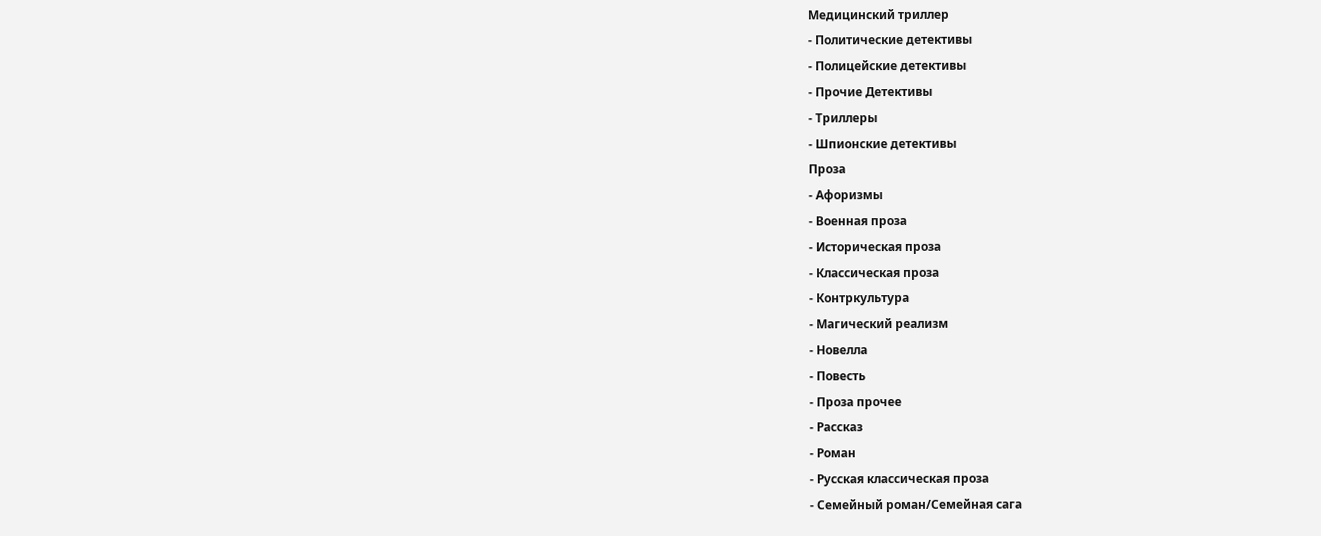Медицинский триллер
- Политические детективы
- Полицейские детективы
- Прочие Детективы
- Триллеры
- Шпионские детективы
Проза
- Афоризмы
- Военная проза
- Историческая проза
- Классическая проза
- Контркультура
- Магический реализм
- Новелла
- Повесть
- Проза прочее
- Рассказ
- Роман
- Русская классическая проза
- Семейный роман/Семейная сага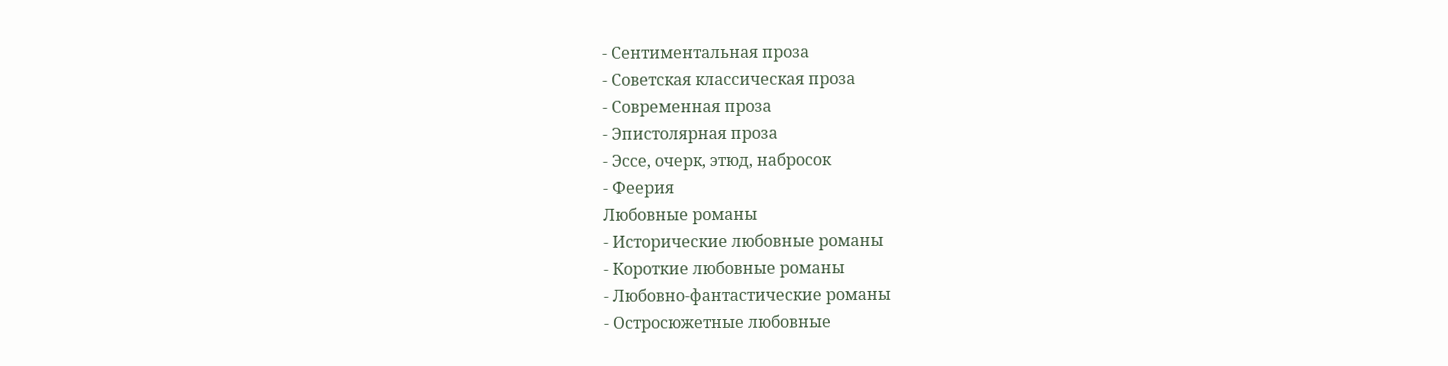- Сентиментальная проза
- Советская классическая проза
- Современная проза
- Эпистолярная проза
- Эссе, очерк, этюд, набросок
- Феерия
Любовные романы
- Исторические любовные романы
- Короткие любовные романы
- Любовно-фантастические романы
- Остросюжетные любовные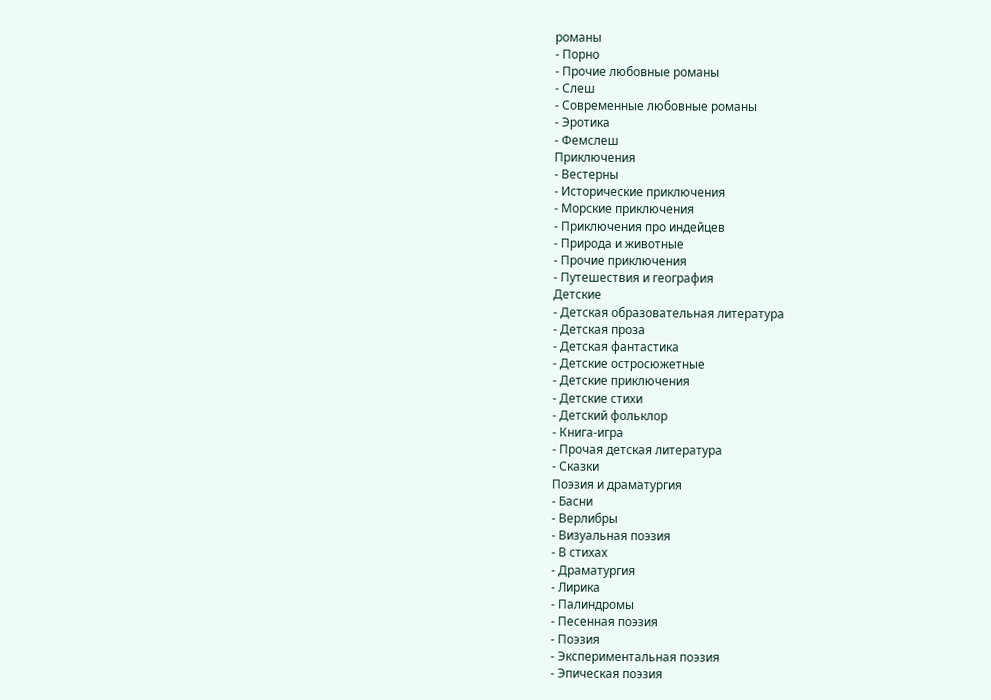романы
- Порно
- Прочие любовные романы
- Слеш
- Современные любовные романы
- Эротика
- Фемслеш
Приключения
- Вестерны
- Исторические приключения
- Морские приключения
- Приключения про индейцев
- Природа и животные
- Прочие приключения
- Путешествия и география
Детские
- Детская образовательная литература
- Детская проза
- Детская фантастика
- Детские остросюжетные
- Детские приключения
- Детские стихи
- Детский фольклор
- Книга-игра
- Прочая детская литература
- Сказки
Поэзия и драматургия
- Басни
- Верлибры
- Визуальная поэзия
- В стихах
- Драматургия
- Лирика
- Палиндромы
- Песенная поэзия
- Поэзия
- Экспериментальная поэзия
- Эпическая поэзия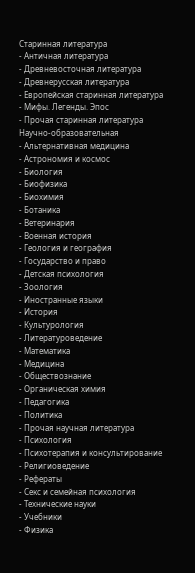Старинная литература
- Античная литература
- Древневосточная литература
- Древнерусская литература
- Европейская старинная литература
- Мифы. Легенды. Эпос
- Прочая старинная литература
Научно-образовательная
- Альтернативная медицина
- Астрономия и космос
- Биология
- Биофизика
- Биохимия
- Ботаника
- Ветеринария
- Военная история
- Геология и география
- Государство и право
- Детская психология
- Зоология
- Иностранные языки
- История
- Культурология
- Литературоведение
- Математика
- Медицина
- Обществознание
- Органическая химия
- Педагогика
- Политика
- Прочая научная литература
- Психология
- Психотерапия и консультирование
- Религиоведение
- Рефераты
- Секс и семейная психология
- Технические науки
- Учебники
- Физика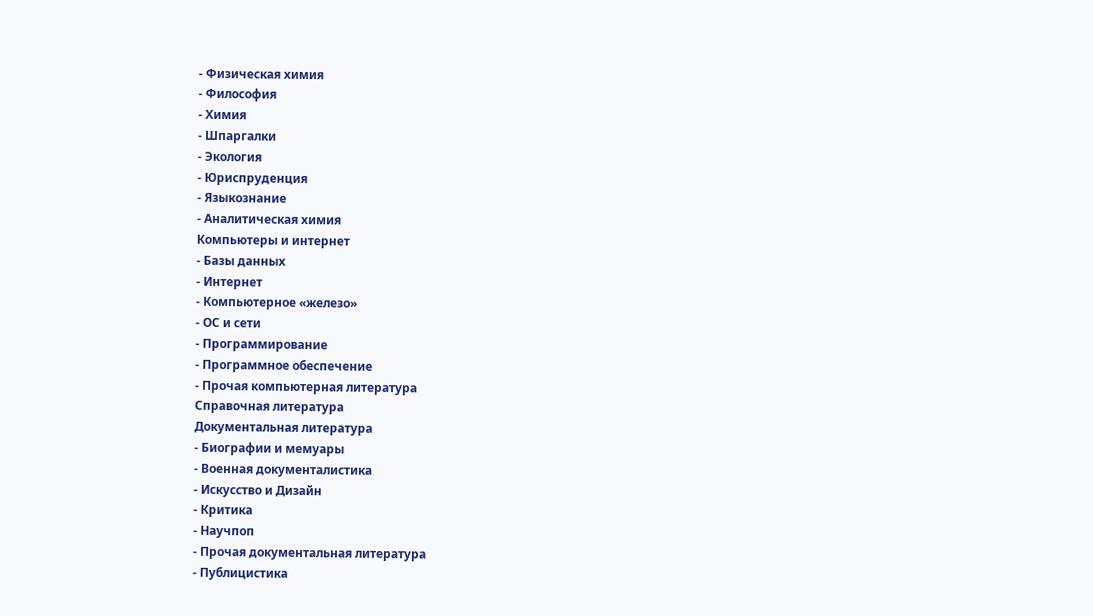- Физическая химия
- Философия
- Химия
- Шпаргалки
- Экология
- Юриспруденция
- Языкознание
- Аналитическая химия
Компьютеры и интернет
- Базы данных
- Интернет
- Компьютерное «железо»
- ОС и сети
- Программирование
- Программное обеспечение
- Прочая компьютерная литература
Справочная литература
Документальная литература
- Биографии и мемуары
- Военная документалистика
- Искусство и Дизайн
- Критика
- Научпоп
- Прочая документальная литература
- Публицистика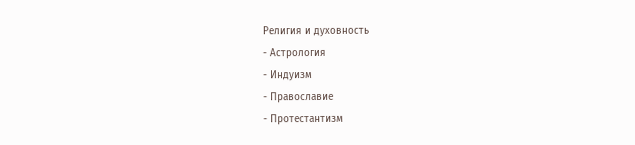Религия и духовность
- Астрология
- Индуизм
- Православие
- Протестантизм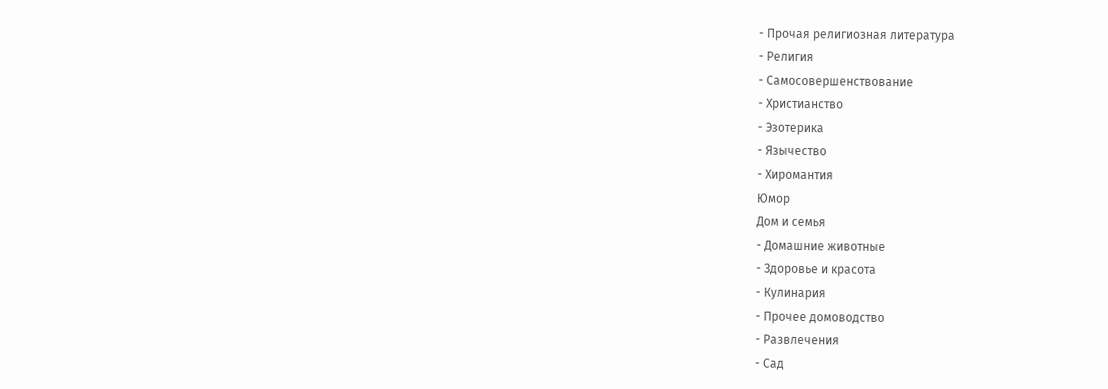- Прочая религиозная литература
- Религия
- Самосовершенствование
- Христианство
- Эзотерика
- Язычество
- Хиромантия
Юмор
Дом и семья
- Домашние животные
- Здоровье и красота
- Кулинария
- Прочее домоводство
- Развлечения
- Сад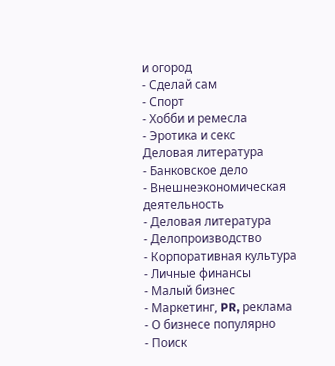и огород
- Сделай сам
- Спорт
- Хобби и ремесла
- Эротика и секс
Деловая литература
- Банковское дело
- Внешнеэкономическая деятельность
- Деловая литература
- Делопроизводство
- Корпоративная культура
- Личные финансы
- Малый бизнес
- Маркетинг, PR, реклама
- О бизнесе популярно
- Поиск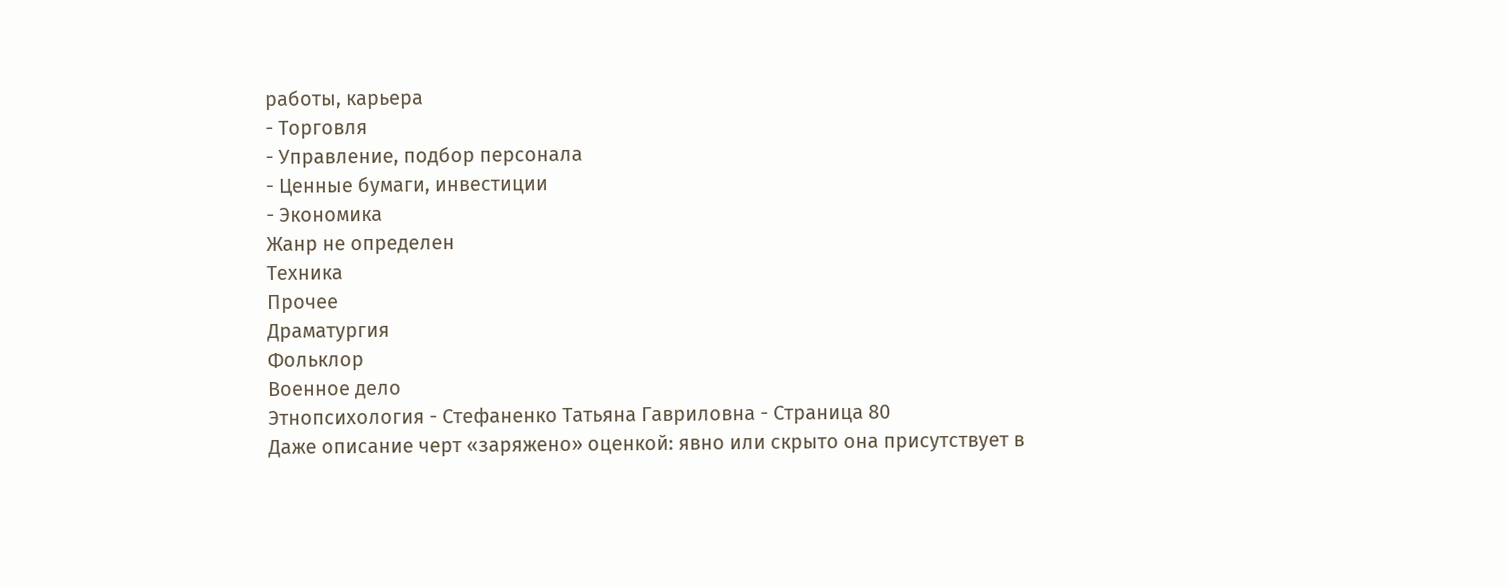работы, карьера
- Торговля
- Управление, подбор персонала
- Ценные бумаги, инвестиции
- Экономика
Жанр не определен
Техника
Прочее
Драматургия
Фольклор
Военное дело
Этнопсихология - Стефаненко Татьяна Гавриловна - Страница 80
Даже описание черт «заряжено» оценкой: явно или скрыто она присутствует в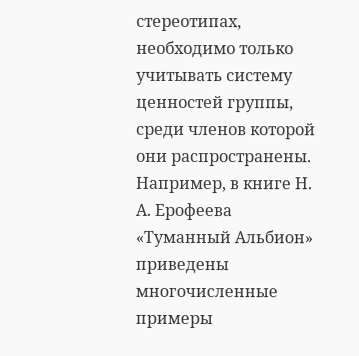стереотипах, необходимо только учитывать систему ценностей группы, среди членов которой они распространены. Например, в книге Н. А. Ерофеева «Туманный Альбион» приведены многочисленные примеры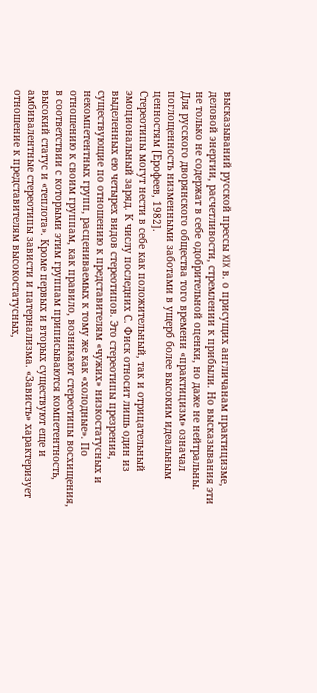высказываний русской прессы XIX в. о присущих англичанам практицизме, деловой энергии, расчетливости, стремлении к прибыли. Но высказывания эти не только не содержат в себе одобрительной оценки, но даже не нейтральны. Для русского дворянского общества того времени «практицизм» означал поглощенность низменными заботами в ущерб более высоким идеальным ценностям [Ерофеев, 1982].
Стереотипы могут нести в себе как положительный, так и отрицательный эмоциональный заряд. К числу последних С. Фиск относит лишь один из выделенных ею четырех видов стереотипов. Это стереотипы презрения, существующие по отношению к представителям «чужих» низкостатусных и некомпетентных групп, расцениваемых к тому же как «холодные». По отношению к своим группам, как правило, возникают стереотипы восхищения, в соответствии с которыми этим группам приписываются компетентность, высокий статус и «теплота». Кроме первых и вторых существуют еще и амбивалентные стереотипы зависти и патернализма. «Зависть» характеризует отношение к представителям высокостатусных,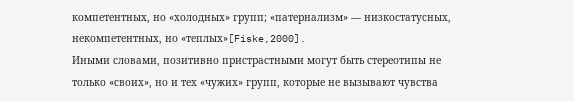компетентных, но «холодных» групп; «патернализм» — низкостатусных, некомпетентных, но «теплых»[Fiske,2000].
Иными словами, позитивно пристрастными могут быть стереотипы не только «своих», но и тех «чужих» групп, которые не вызывают чувства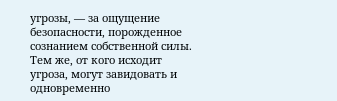угрозы, — за ощущение безопасности, порожденное сознанием собственной силы. Тем же, от кого исходит угроза, могут завидовать и одновременно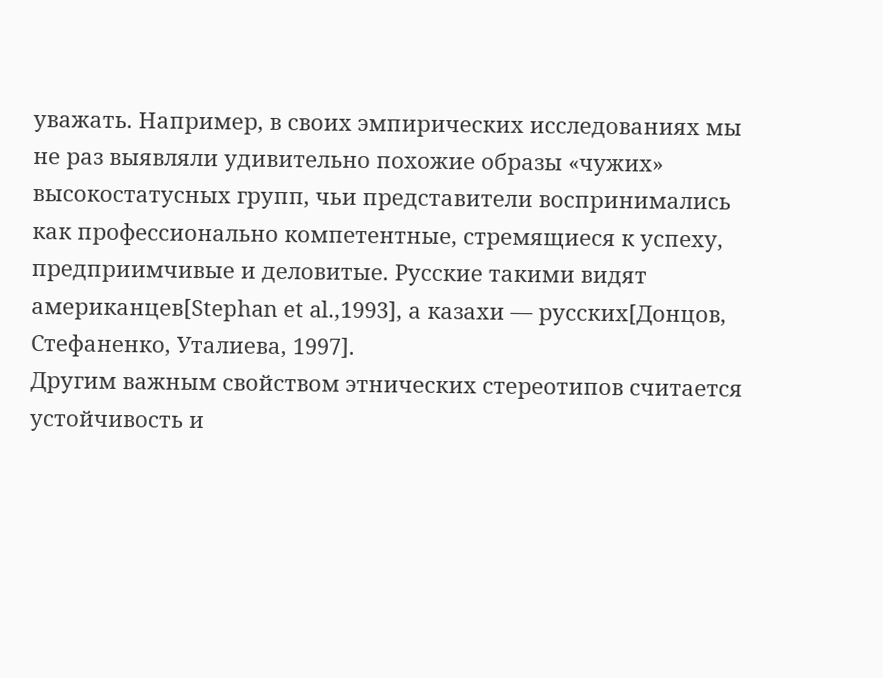уважать. Например, в своих эмпирических исследованиях мы не раз выявляли удивительно похожие образы «чужих» высокостатусных групп, чьи представители воспринимались как профессионально компетентные, стремящиеся к успеху, предприимчивые и деловитые. Русские такими видят американцев[Stephan et al.,1993], а казахи — русских[Донцов, Стефаненко, Уталиева, 1997].
Другим важным свойством этнических стереотипов считается устойчивость и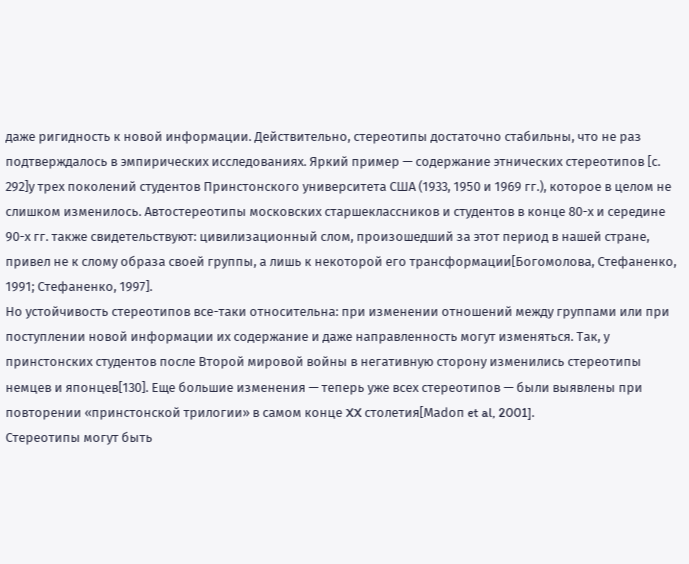даже ригидность к новой информации. Действительно, стереотипы достаточно стабильны, что не раз подтверждалось в эмпирических исследованиях. Яркий пример — содержание этнических стереотипов [с. 292]у трех поколений студентов Принстонского университета США (1933, 1950 и 1969 гг.), которое в целом не слишком изменилось. Автостереотипы московских старшеклассников и студентов в конце 80-х и середине 90-х гг. также свидетельствуют: цивилизационный слом, произошедший за этот период в нашей стране, привел не к слому образа своей группы, а лишь к некоторой его трансформации[Богомолова, Стефаненко, 1991; Стефаненко, 1997].
Но устойчивость стереотипов все-таки относительна: при изменении отношений между группами или при поступлении новой информации их содержание и даже направленность могут изменяться. Так, у принстонских студентов после Второй мировой войны в негативную сторону изменились стереотипы немцев и японцев[130]. Еще большие изменения — теперь уже всех стереотипов — были выявлены при повторении «принстонской трилогии» в самом конце XX столетия[Маdоп et al, 2001].
Стереотипы могут быть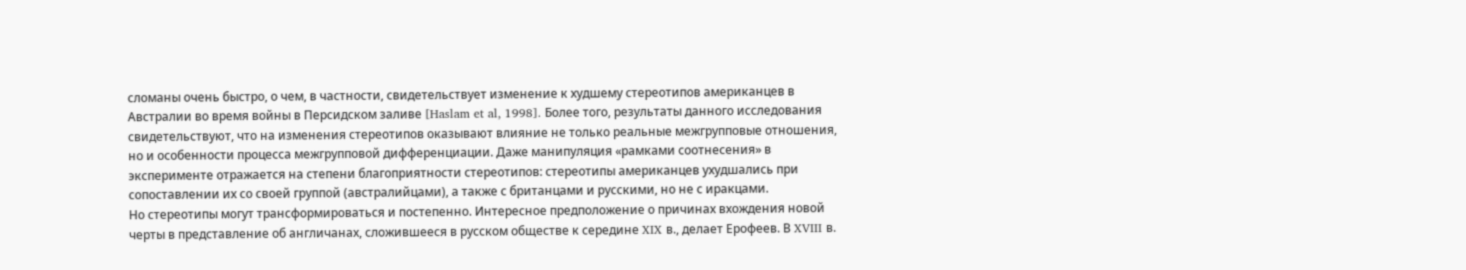сломаны очень быстро, о чем, в частности, свидетельствует изменение к худшему стереотипов американцев в Австралии во время войны в Персидском заливе [Haslam et al, 1998]. Более того, результаты данного исследования свидетельствуют, что на изменения стереотипов оказывают влияние не только реальные межгрупповые отношения, но и особенности процесса межгрупповой дифференциации. Даже манипуляция «рамками соотнесения» в эксперименте отражается на степени благоприятности стереотипов: стереотипы американцев ухудшались при сопоставлении их со своей группой (австралийцами), а также с британцами и русскими, но не с иракцами.
Но стереотипы могут трансформироваться и постепенно. Интересное предположение о причинах вхождения новой черты в представление об англичанах, сложившееся в русском обществе к середине XIX в., делает Ерофеев. В XVIII в.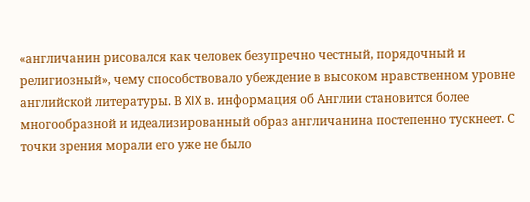«англичанин рисовался как человек безупречно честный, порядочный и религиозный», чему способствовало убеждение в высоком нравственном уровне английской литературы. В XIX в. информация об Англии становится более многообразной и идеализированный образ англичанина постепенно тускнеет. С точки зрения морали его уже не было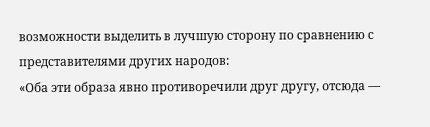возможности выделить в лучшую сторону по сравнению с представителями других народов:
«Оба эти образа явно противоречили друг другу, отсюда —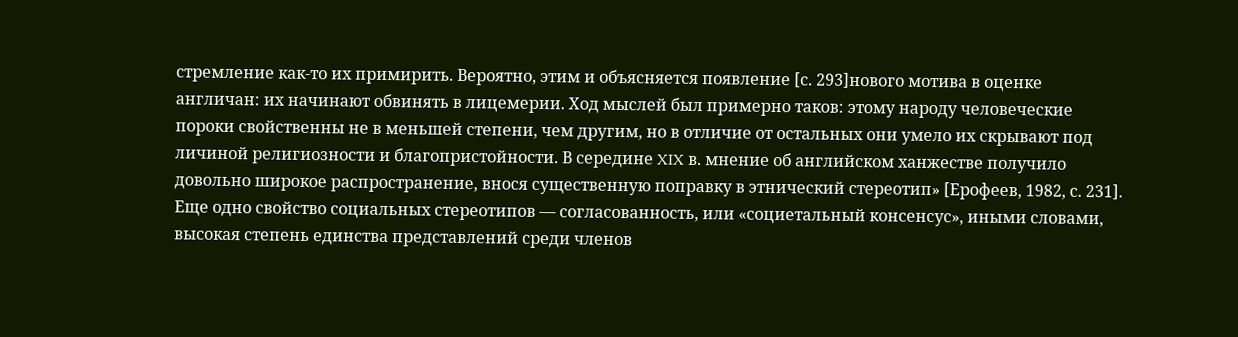стремление как-то их примирить. Вероятно, этим и объясняется появление [с. 293]нового мотива в оценке англичан: их начинают обвинять в лицемерии. Ход мыслей был примерно таков: этому народу человеческие пороки свойственны не в меньшей степени, чем другим, но в отличие от остальных они умело их скрывают под личиной религиозности и благопристойности. В середине XIX в. мнение об английском ханжестве получило довольно широкое распространение, внося существенную поправку в этнический стереотип» [Ерофеев, 1982, с. 231].
Еще одно свойство социальных стереотипов — согласованность, или «социетальный консенсус», иными словами, высокая степень единства представлений среди членов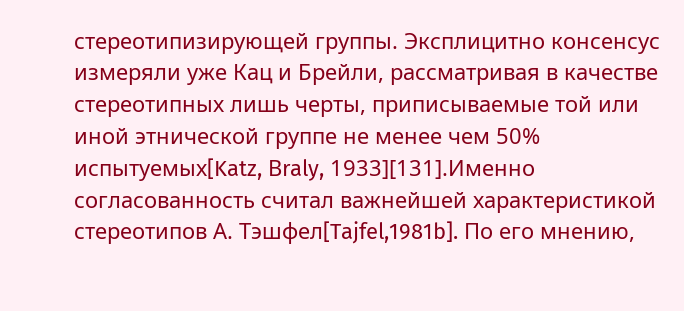стереотипизирующей группы. Эксплицитно консенсус измеряли уже Кац и Брейли, рассматривая в качестве стереотипных лишь черты, приписываемые той или иной этнической группе не менее чем 50% испытуемых[Katz, Вraly, 1933][131].Именно согласованность считал важнейшей характеристикой стереотипов А. Тэшфел[Tajfel,1981b]. По его мнению,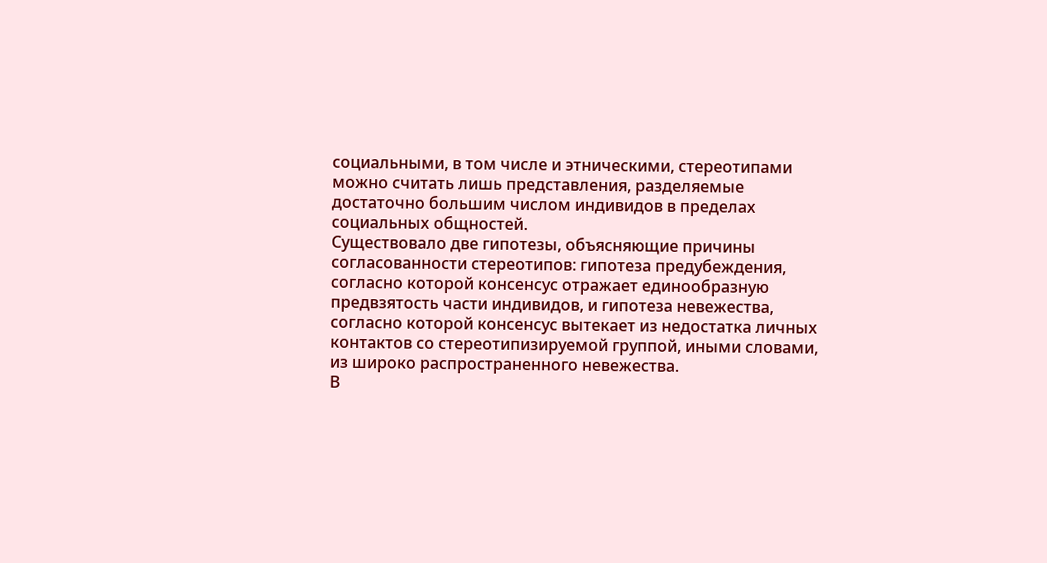социальными, в том числе и этническими, стереотипами можно считать лишь представления, разделяемые достаточно большим числом индивидов в пределах социальных общностей.
Существовало две гипотезы, объясняющие причины согласованности стереотипов: гипотеза предубеждения, согласно которой консенсус отражает единообразную предвзятость части индивидов, и гипотеза невежества, согласно которой консенсус вытекает из недостатка личных контактов со стереотипизируемой группой, иными словами, из широко распространенного невежества.
В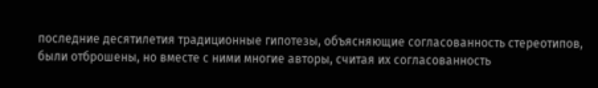последние десятилетия традиционные гипотезы, объясняющие согласованность стереотипов, были отброшены, но вместе с ними многие авторы, считая их согласованность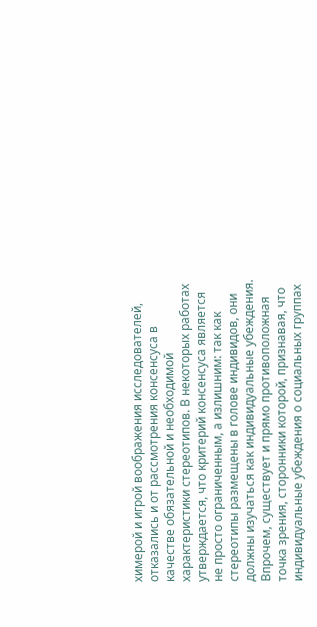химерой и игрой воображения исследователей, отказались и от рассмотрения консенсуса в качестве обязательной и необходимой характеристики стереотипов. В некоторых работах утверждается, что критерий консенсуса является не просто ограниченным, а излишним: так как стереотипы размещены в голове индивидов, они должны изучаться как индивидуальные убеждения.
Впрочем, существует и прямо противоположная точка зрения, сторонники которой, признавая, что индивидуальные убеждения о социальных группах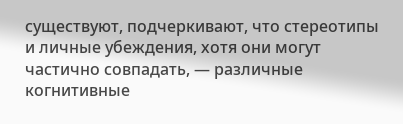существуют, подчеркивают, что стереотипы и личные убеждения, хотя они могут частично совпадать, — различные когнитивные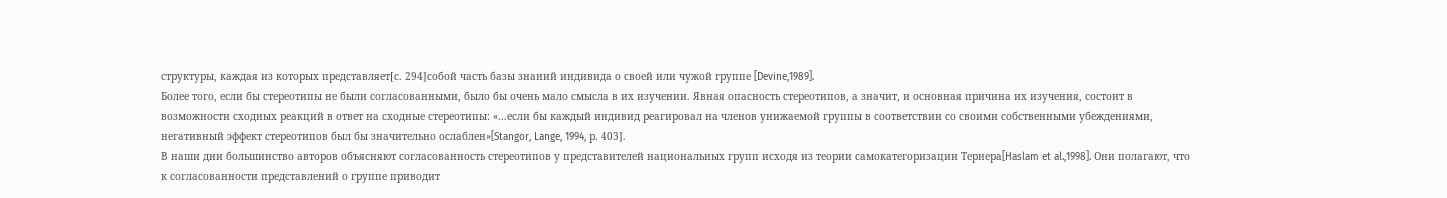структуры, каждая из которых представляет[с. 294]собой часть базы знаний индивида о своей или чужой группе [Devine,1989].
Более того, если бы стереотипы не были согласованными, было бы очень мало смысла в их изучении. Явная опасность стереотипов, а значит, и основная причина их изучения, состоит в возможности сходных реакций в ответ на сходные стереотипы: «…если бы каждый индивид реагировал на членов унижаемой группы в соответствии со своими собственными убеждениями, негативный эффект стереотипов был бы значительно ослаблен»[Stangor, Lange, 1994, р. 403].
В наши дни большинство авторов объясняют согласованность стереотипов у представителей национальных групп исходя из теории самокатегоризации Тернера[Haslam et al.,1998]. Они полагают, что к согласованности представлений о группе приводит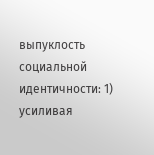выпуклость социальной идентичности: 1) усиливая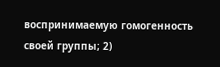воспринимаемую гомогенность своей группы; 2)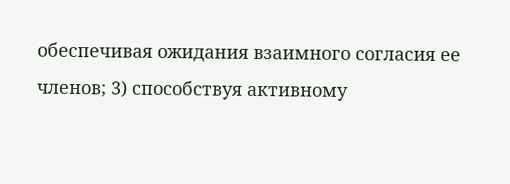обеспечивая ожидания взаимного согласия ее членов; 3) способствуя активному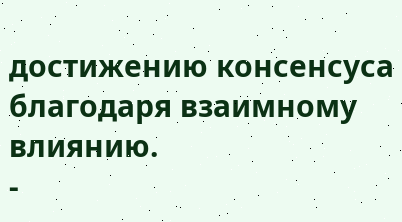достижению консенсуса благодаря взаимному влиянию.
-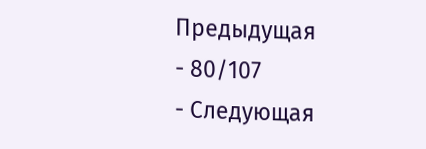Предыдущая
- 80/107
- Следующая